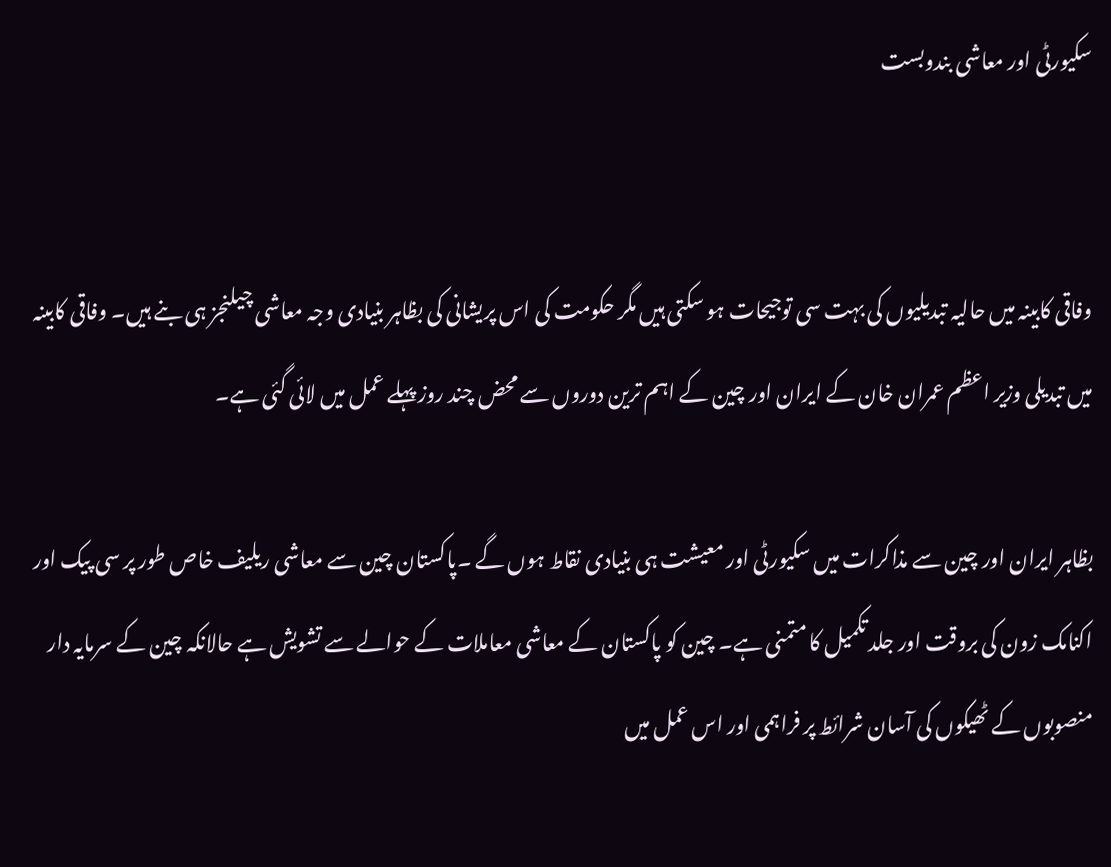سکیورٹی اور معاشی بندوبست


وفاقی کابینہ میں حالیہ تبدیلیوں کی بہت سی توجیحات ہو سکتی ہیں مگر حکومت کی اس پریشانی کی بظاہر بنیادی وجہ معاشی چیلنجز ہی بنے ہیں۔ وفاقی کابینہ میں تبدیلی وزیر اعظم عمران خان کے ایران اور چین کے اہم ترین دوروں سے محض چند روز پہلے عمل میں لائی گئی ہے۔

بظاہر ایران اور چین سے مذاکرات میں سکیورٹی اور معیشت ہی بنیادی نقاط ہوں گے ۔پاکستان چین سے معاشی ریلیف خاص طور پر سی پیک اور اکنامک زون کی بروقت اور جلد تکمیل کا متمنی ہے۔ چین کو پاکستان کے معاشی معاملات کے حوالے سے تشویش ہے حالانکہ چین کے سرمایہ دار منصوبوں کے ٹھیکوں کی آسان شرائط پر فراہمی اور اس عمل میں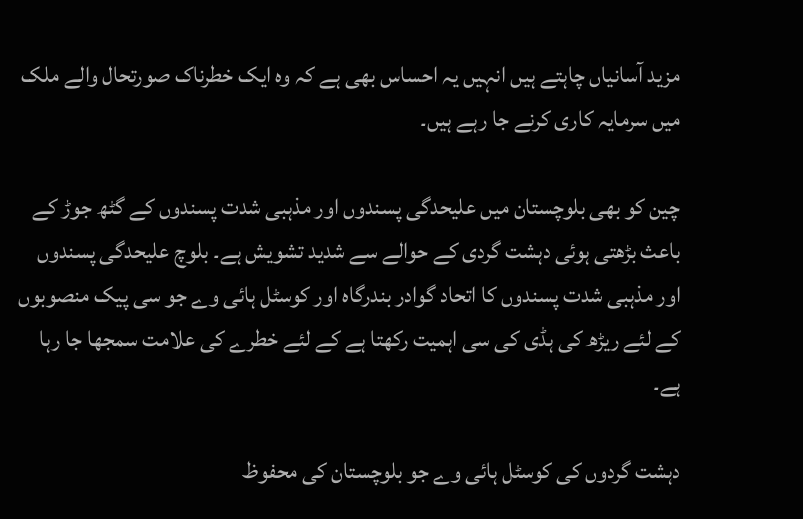مزید آسانیاں چاہتے ہیں انہیں یہ احساس بھی ہے کہ وہ ایک خطرناک صورتحال والے ملک میں سرمایہ کاری کرنے جا رہے ہیں۔

چین کو بھی بلوچستان میں علیحدگی پسندوں اور مذہبی شدت پسندوں کے گٹھ جوڑ کے باعث بڑھتی ہوئی دہشت گردی کے حوالے سے شدید تشویش ہے۔ بلوچ علیحدگی پسندوں اور مذہبی شدت پسندوں کا اتحاد گوادر بندرگاہ اور کوسٹل ہائی وے جو سی پیک منصوبوں کے لئے ریڑھ کی ہڈی کی سی اہمیت رکھتا ہے کے لئے خطرے کی علامت سمجھا جا رہا ہے۔

دہشت گردوں کی کوسٹل ہائی وے جو بلوچستان کی محفوظ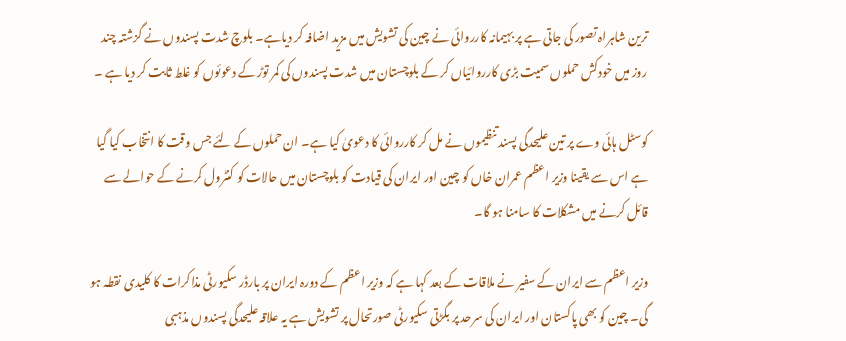ترین شاہراہ تصور کی جاتی ہے پر بہیمانہ کارروائی نے چین کی تشویش میں مزید اضافہ کر دیاہے۔ بلوچ شدت پسندوں نے گزشتہ چند روز میں خودکش حملوں سمیت بڑی کارروائیاں کر کے بلوچستان میں شدت پسندوں کی کمر توڑ کے دعوئوں کو غلط ثابت کر دیا ہے ۔

کوسٹل ہائی وے پر تین علیحدگی پسند تنظیموں نے مل کر کارروائی کا دعویٰ کیا ہے۔ ان حملوں کے لئے جس وقت کا انتخاب کیا گیا ہے اس سے یقینا وزیر اعظم عمران خاں کو چین اور ایران کی قیادت کو بلوچستان میں حالات کو کنٹرول کرنے کے حوالے سے قائل کرنے میں مشکلات کا سامنا ہو گا۔

وزیر اعظم سے ایران کے سفیر نے ملاقات کے بعد کہا ہے کہ وزیر اعظم کے دورہ ایران پر بارڈر سکیورٹی مذاکرات کا کلیدی نقطہ ہو گی۔ چین کو بھی پاکستان اور ایران کی سرحد پر بگڑتی سکیورٹی صورتحال پر تشویش ہے یہ علاقہ علیحدگی پسندوں مذہبی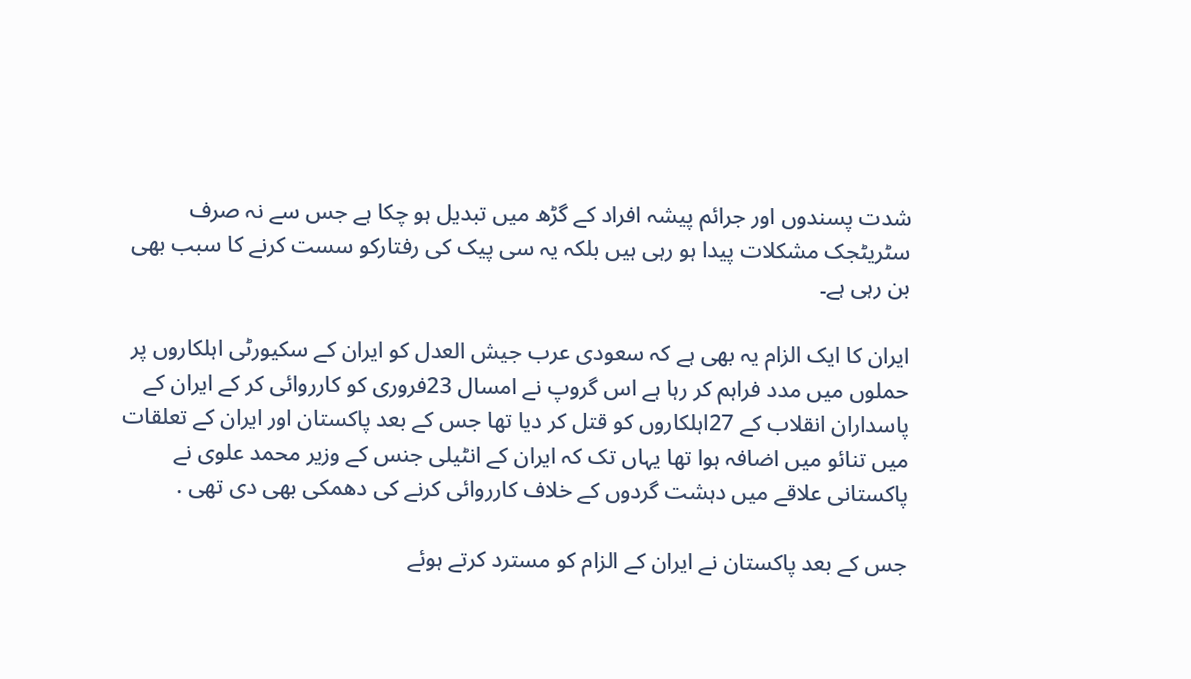شدت پسندوں اور جرائم پیشہ افراد کے گڑھ میں تبدیل ہو چکا ہے جس سے نہ صرف سٹریٹجک مشکلات پیدا ہو رہی ہیں بلکہ یہ سی پیک کی رفتارکو سست کرنے کا سبب بھی بن رہی ہے۔

ایران کا ایک الزام یہ بھی ہے کہ سعودی عرب جیش العدل کو ایران کے سکیورٹی اہلکاروں پر حملوں میں مدد فراہم کر رہا ہے اس گروپ نے امسال 23فروری کو کارروائی کر کے ایران کے پاسداران انقلاب کے 27اہلکاروں کو قتل کر دیا تھا جس کے بعد پاکستان اور ایران کے تعلقات میں تنائو میں اضافہ ہوا تھا یہاں تک کہ ایران کے انٹیلی جنس کے وزیر محمد علوی نے پاکستانی علاقے میں دہشت گردوں کے خلاف کارروائی کرنے کی دھمکی بھی دی تھی .

جس کے بعد پاکستان نے ایران کے الزام کو مسترد کرتے ہوئے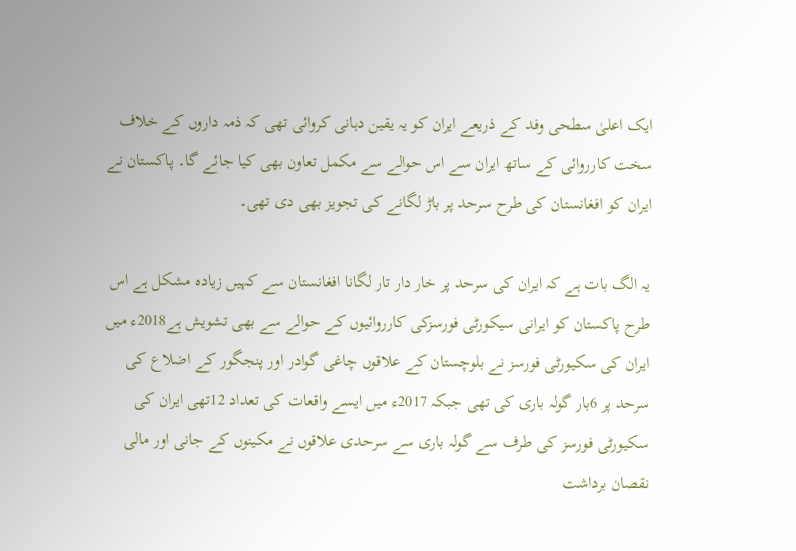ایک اعلیٰ سطحی وفد کے ذریعے ایران کو یہ یقین دہانی کروائی تھی کہ ذمہ داروں کے خلاف سخت کارروائی کے ساتھ ایران سے اس حوالے سے مکمل تعاون بھی کیا جائے گا۔ پاکستان نے ایران کو افغانستان کی طرح سرحد پر باڑ لگانے کی تجویز بھی دی تھی۔

یہ الگ بات ہے کہ ایران کی سرحد پر خار دار تار لگانا افغانستان سے کہیں زیادہ مشکل ہے اس طرح پاکستان کو ایرانی سیکورٹی فورسزکی کارروائیوں کے حوالے سے بھی تشویش ہے2018ء میں ایران کی سکیورٹی فورسز نے بلوچستان کے علاقوں چاغی گوادر اور پنجگور کے اضلاع کی سرحد پر 6بار گولہ باری کی تھی جبکہ 2017ء میں ایسے واقعات کی تعداد 12تھی ایران کی سکیورٹی فورسز کی طرف سے گولہ باری سے سرحدی علاقوں نے مکینوں کے جانی اور مالی نقصان برداشت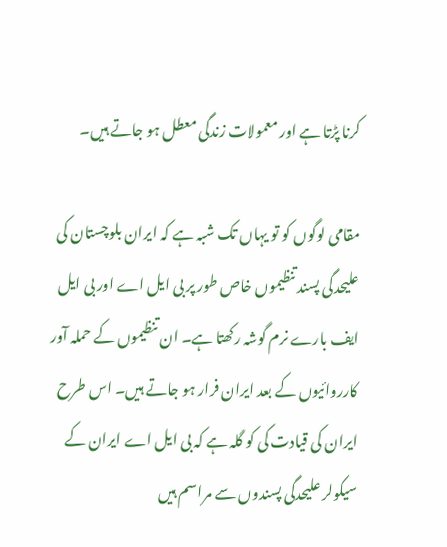کرنا پڑتا ہے اور معمولات زندگی معطل ہو جاتے ہیں۔

مقامی لوگوں کو تو یہاں تک شبہ ہے کہ ایران بلوچستان کی علیحدگی پسند تنظیموں خاص طور پر بی ایل اے اور بی ایل ایف بارے نرم گوشہ رکھتا ہے۔ ان تنظیموں کے حملہ آور کارروائیوں کے بعد ایران فرار ہو جاتے ہیں۔ اس طرح ایران کی قیادت کی کو گلہ ہے کہ بی ایل اے ایران کے سیکولر علیحدگی پسندوں سے مراسم ہیں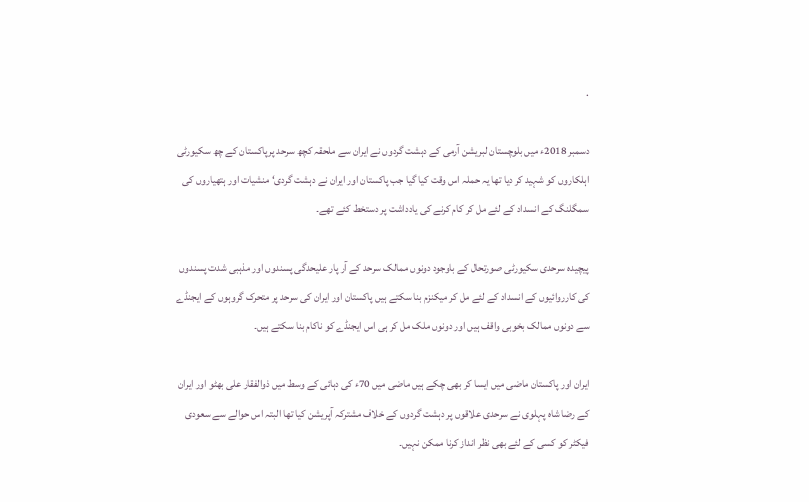.

دسمبر 2018ء میں بلوچستان لبریشن آرمی کے دہشت گردوں نے ایران سے ملحقہ کچھ سرحد پرپاکستان کے چھ سکیورٹی اہلکاروں کو شہید کر دیا تھا یہ حملہ اس وقت کیا گیا جب پاکستان اور ایران نے دہشت گردی‘ منشیات اور ہتھیاروں کی سمگلنگ کے انسداد کے لئے مل کر کام کرنے کی یادداشت پر دستخط کئے تھے۔

پیچیدہ سرحدی سکیورٹی صورتحال کے باوجود دونوں ممالک سرحد کے آر پار علیحدگی پسندوں اور مذہبی شدت پسندوں کی کارروائیوں کے انسداد کے لئے مل کر میکنزم بنا سکتے ہیں پاکستان اور ایران کی سرحد پر متحرک گروہوں کے ایجنڈے سے دونوں ممالک بخوبی واقف ہیں اور دونوں ملک مل کر ہی اس ایجنڈے کو ناکام بنا سکتے ہیں۔

ایران اور پاکستان ماضی میں ایسا کر بھی چکے ہیں ماضی میں 70ء کی دہائی کے وسط میں ذوالفقار علی بھٹو اور ایران کے رضا شاہ پہلوی نے سرحدی علاقوں پر دہشت گردوں کے خلاف مشترکہ آپریشن کیا تھا البتہ اس حوالے سے سعودی فیکٹر کو کسی کے لئے بھی نظر انداز کرنا ممکن نہیں۔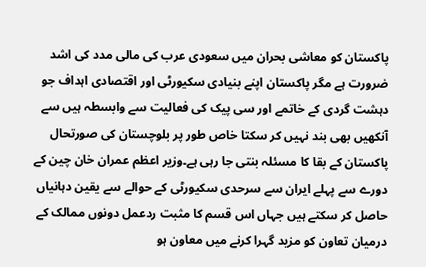پاکستان کو معاشی بحران میں سعودی عرب کی مالی مدد کی اشد ضرورت ہے مگر پاکستان اپنے بنیادی سکیورٹی اور اقتصادی اہداف جو دہشت گردی کے خاتمے اور سی پیک کی فعالیت سے وابسطہ ہیں سے آنکھیں بھی بند نہیں کر سکتا خاص طور پر بلوچستان کی صورتحال پاکستان کے بقا کا مسئلہ بنتی جا رہی ہے۔وزیر اعظم عمران خان چین کے دورے سے پہلے ایران سے سرحدی سکیورٹی کے حوالے سے یقین دہانیاں حاصل کر سکتے ہیں جہاں اس قسم کا مثبت ردعمل دونوں ممالک کے درمیان تعاون کو مزید گہرا کرنے میں معاون ہو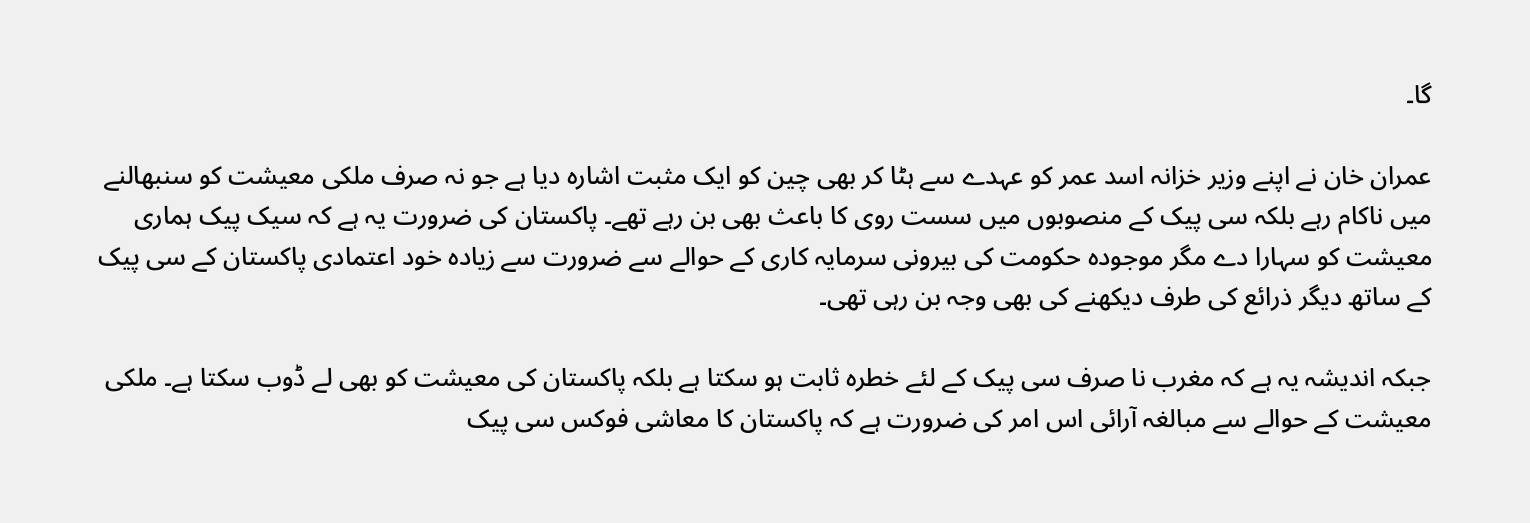گا۔

عمران خان نے اپنے وزیر خزانہ اسد عمر کو عہدے سے ہٹا کر بھی چین کو ایک مثبت اشارہ دیا ہے جو نہ صرف ملکی معیشت کو سنبھالنے میں ناکام رہے بلکہ سی پیک کے منصوبوں میں سست روی کا باعث بھی بن رہے تھے۔ پاکستان کی ضرورت یہ ہے کہ سیک پیک ہماری معیشت کو سہارا دے مگر موجودہ حکومت کی بیرونی سرمایہ کاری کے حوالے سے ضرورت سے زیادہ خود اعتمادی پاکستان کے سی پیک کے ساتھ دیگر ذرائع کی طرف دیکھنے کی بھی وجہ بن رہی تھی۔

جبکہ اندیشہ یہ ہے کہ مغرب نا صرف سی پیک کے لئے خطرہ ثابت ہو سکتا ہے بلکہ پاکستان کی معیشت کو بھی لے ڈوب سکتا ہے۔ ملکی معیشت کے حوالے سے مبالغہ آرائی اس امر کی ضرورت ہے کہ پاکستان کا معاشی فوکس سی پیک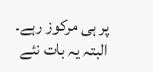پر ہی مرکوز رہے۔ البتہ یہ بات نئے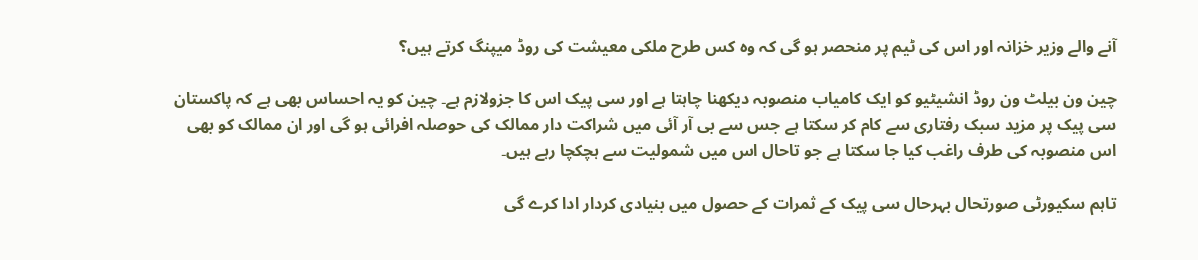آنے والے وزیر خزانہ اور اس کی ٹیم پر منحصر ہو گی کہ وہ کس طرح ملکی معیشت کی روڈ میپنگ کرتے ہیں؟

چین ون بیلٹ ون روڈ انشیٹیو کو ایک کامیاب منصوبہ دیکھنا چاہتا ہے اور سی پیک اس کا جزولازم ہے۔ چین کو یہ احساس بھی ہے کہ پاکستان سی پیک پر مزید سبک رفتاری سے کام کر سکتا ہے جس سے بی آر آئی میں شراکت دار ممالک کی حوصلہ افرائی ہو گی اور ان ممالک کو بھی اس منصوبہ کی طرف راغب کیا جا سکتا ہے جو تاحال اس میں شمولیت سے ہچکچا رہے ہیں۔

تاہم سکیورٹی صورتحال بہرحال سی پیک کے ثمرات کے حصول میں بنیادی کردار ادا کرے گی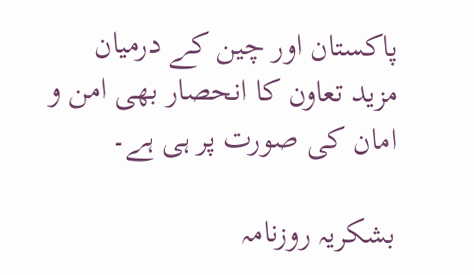پاکستان اور چین کے درمیان مزید تعاون کا انحصار بھی امن و امان کی صورت پر ہی ہے۔

بشکریہ روزنامہ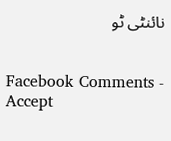نائنٹی ٹو


Facebook Comments - Accept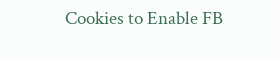Cookies to Enable FB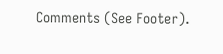Comments (See Footer).